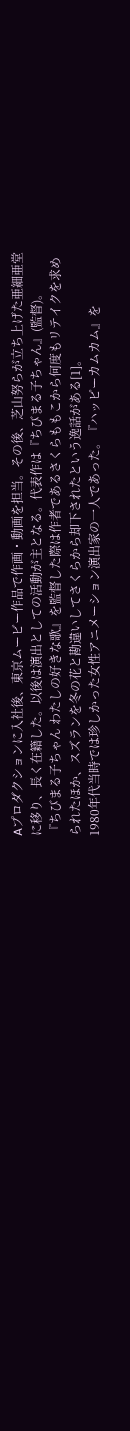Aプロダクションに入社後、東京ムービー作品で作画・動画を担当。その後、芝山努らが立ち上げた亜細亜堂に移り、長く在籍した。以後は演出としての活動が主となる。代表作は『ちびまる子ちゃん』(監督)。
『ちびまる子ちゃん わたしの好きな歌』を監督した際は作者であるさくらももこから何度もリテイクを求められたほか、スズランを冬の花と勘違いしてさくらから却下されたという逸話がある[1]。
1980年代当時では珍しかった女性アニメーション演出家の一人であった。『ハッピーカムカム』を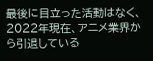最後に目立った活動はなく、2022年現在、アニメ業界から引退している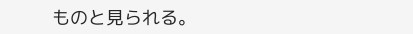ものと見られる。